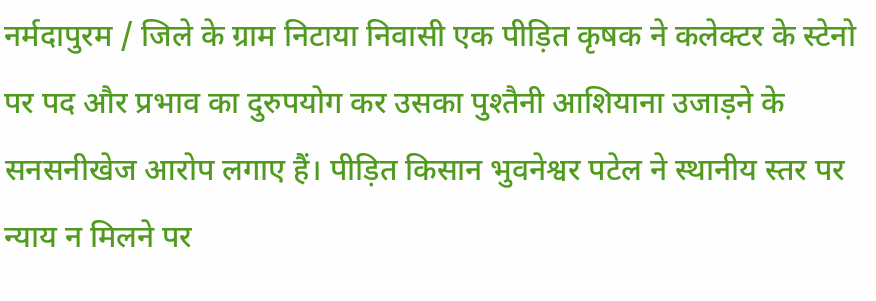नर्मदापुरम / जिले के ग्राम निटाया निवासी एक पीड़ित कृषक ने कलेक्टर के स्टेनो पर पद और प्रभाव का दुरुपयोग कर उसका पुश्तैनी आशियाना उजाड़ने के सनसनीखेज आरोप लगाए हैं। पीड़ित किसान भुवनेश्वर पटेल ने स्थानीय स्तर पर न्याय न मिलने पर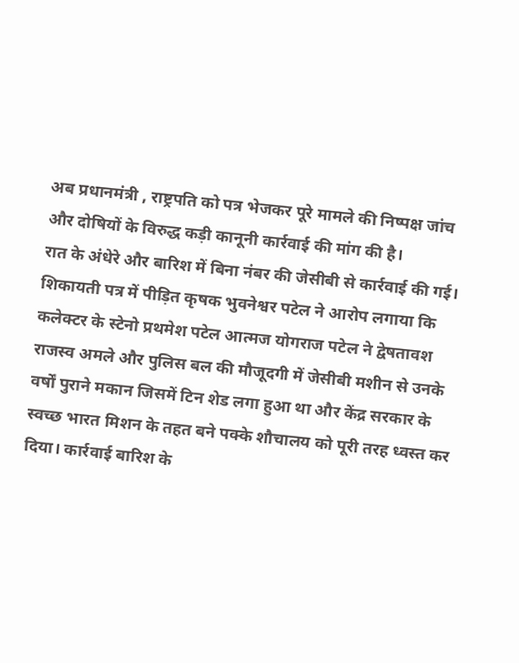अब प्रधानमंत्री , राष्ट्रपति को पत्र भेजकर पूरे मामले की निष्पक्ष जांच और दोषियों के विरुद्ध कड़ी कानूनी कार्रवाई की मांग की है।
रात के अंधेरे और बारिश में बिना नंबर की जेसीबी से कार्रवाई की गई। शिकायती पत्र में पीड़ित कृषक भुवनेश्वर पटेल ने आरोप लगाया कि कलेक्टर के स्टेनो प्रथमेश पटेल आत्मज योगराज पटेल ने द्वेषतावश राजस्व अमले और पुलिस बल की मौजूदगी में जेसीबी मशीन से उनके वर्षों पुराने मकान जिसमें टिन शेड लगा हुआ था और केंद्र सरकार के स्वच्छ भारत मिशन के तहत बने पक्के शौचालय को पूरी तरह ध्वस्त कर दिया। कार्रवाई बारिश के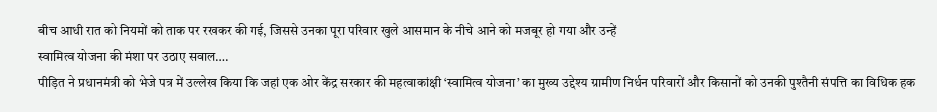बीच आधी रात को नियमों को ताक पर रखकर की गई, जिससे उनका पूरा परिवार खुले आसमान के नीचे आने को मजबूर हो गया और उन्हें
स्वामित्व योजना की मंशा पर उठाए सवाल….
पीड़ित ने प्रधानमंत्री को भेजे पत्र में उल्लेख किया कि जहां एक ओर केंद्र सरकार की महत्वाकांक्षी ‘स्वामित्व योजना’ का मुख्य उद्देश्य ग्रामीण निर्धन परिवारों और किसानों को उनकी पुश्तैनी संपत्ति का विधिक हक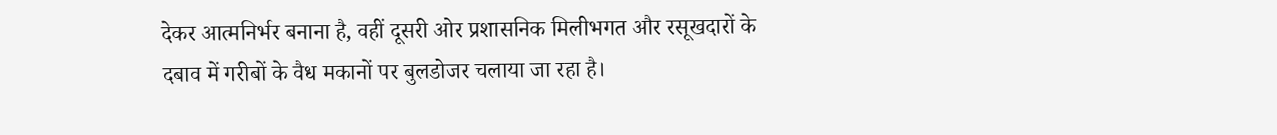देकर आत्मनिर्भर बनाना है, वहीं दूसरी ओर प्रशासनिक मिलीभगत और रसूखदारों के दबाव में गरीबों के वैध मकानों पर बुलडोजर चलाया जा रहा है।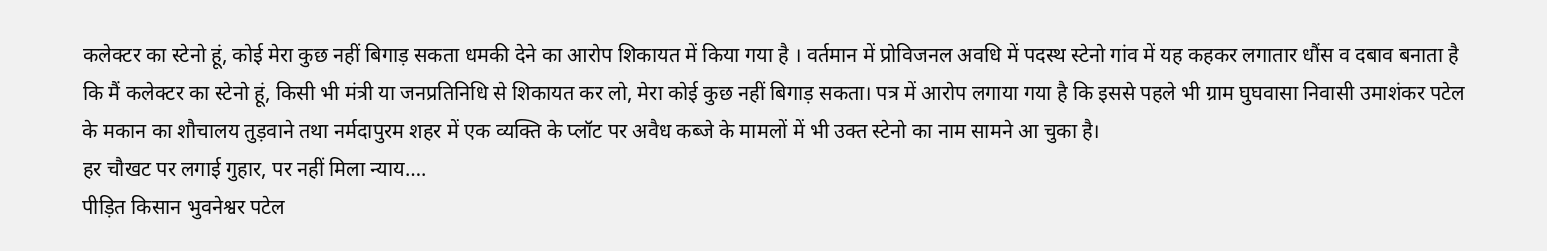कलेक्टर का स्टेनो हूं, कोई मेरा कुछ नहीं बिगाड़ सकता धमकी देने का आरोप शिकायत में किया गया है । वर्तमान में प्रोविजनल अवधि में पदस्थ स्टेनो गांव में यह कहकर लगातार धौंस व दबाव बनाता है कि मैं कलेक्टर का स्टेनो हूं, किसी भी मंत्री या जनप्रतिनिधि से शिकायत कर लो, मेरा कोई कुछ नहीं बिगाड़ सकता। पत्र में आरोप लगाया गया है कि इससे पहले भी ग्राम घुघवासा निवासी उमाशंकर पटेल के मकान का शौचालय तुड़वाने तथा नर्मदापुरम शहर में एक व्यक्ति के प्लॉट पर अवैध कब्जे के मामलों में भी उक्त स्टेनो का नाम सामने आ चुका है।
हर चौखट पर लगाई गुहार, पर नहीं मिला न्याय….
पीड़ित किसान भुवनेश्वर पटेल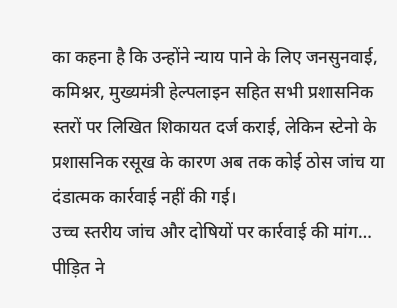का कहना है कि उन्होंने न्याय पाने के लिए जनसुनवाई, कमिश्नर, मुख्यमंत्री हेल्पलाइन सहित सभी प्रशासनिक स्तरों पर लिखित शिकायत दर्ज कराई, लेकिन स्टेनो के प्रशासनिक रसूख के कारण अब तक कोई ठोस जांच या दंडात्मक कार्रवाई नहीं की गई।
उच्च स्तरीय जांच और दोषियों पर कार्रवाई की मांग…
पीड़ित ने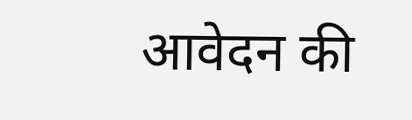आवेदन की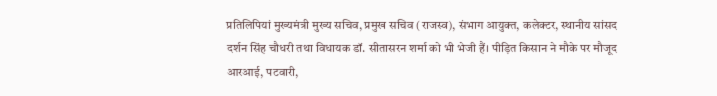प्रतिलिपियां मुख्यमंत्री मुख्य सचिव, प्रमुख सचिव (राजस्व), संभाग आयुक्त, कलेक्टर, स्थानीय सांसद दर्शन सिंह चौधरी तथा विधायक डॉ. सीतासरन शर्मा को भी भेजी हैं। पीड़ित किसान ने मौके पर मौजूद आरआई, पटवारी,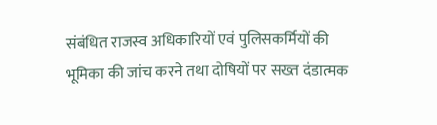संबंधित राजस्व अधिकारियों एवं पुलिसकर्मियों की भूमिका की जांच करने तथा दोषियों पर सख्त दंडात्मक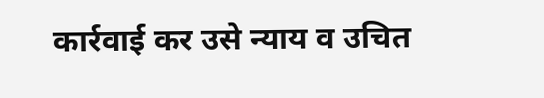कार्रवाई कर उसे न्याय व उचित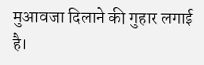मुआवजा दिलाने की गुहार लगाई है।